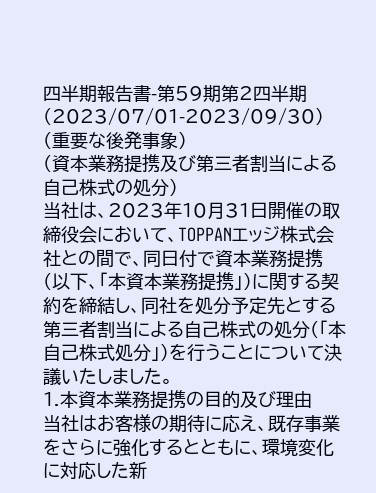四半期報告書-第59期第2四半期(2023/07/01-2023/09/30)
(重要な後発事象)
(資本業務提携及び第三者割当による自己株式の処分)
当社は、2023年10月31日開催の取締役会において、TOPPANエッジ株式会社との間で、同日付で資本業務提携(以下、「本資本業務提携」)に関する契約を締結し、同社を処分予定先とする第三者割当による自己株式の処分(「本自己株式処分」)を行うことについて決議いたしました。
1.本資本業務提携の目的及び理由
当社はお客様の期待に応え、既存事業をさらに強化するとともに、環境変化に対応した新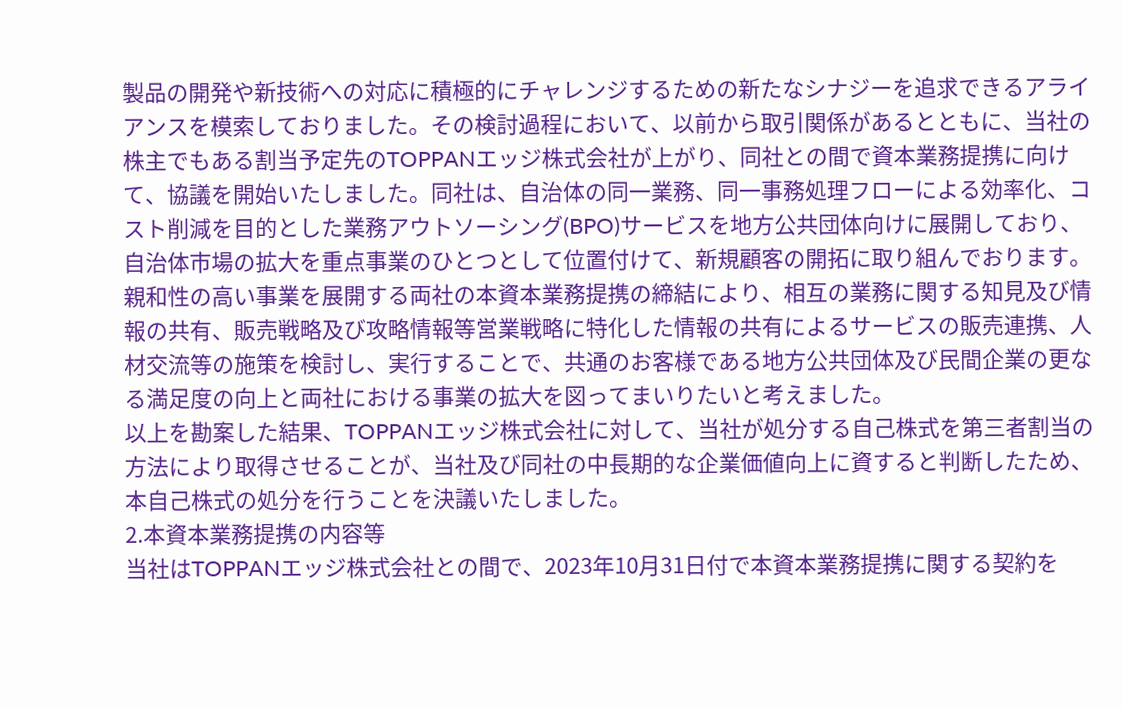製品の開発や新技術への対応に積極的にチャレンジするための新たなシナジーを追求できるアライアンスを模索しておりました。その検討過程において、以前から取引関係があるとともに、当社の株主でもある割当予定先のTOPPANエッジ株式会社が上がり、同社との間で資本業務提携に向けて、協議を開始いたしました。同社は、自治体の同一業務、同一事務処理フローによる効率化、コスト削減を目的とした業務アウトソーシング(BPO)サービスを地方公共団体向けに展開しており、自治体市場の拡大を重点事業のひとつとして位置付けて、新規顧客の開拓に取り組んでおります。親和性の高い事業を展開する両社の本資本業務提携の締結により、相互の業務に関する知見及び情報の共有、販売戦略及び攻略情報等営業戦略に特化した情報の共有によるサービスの販売連携、人材交流等の施策を検討し、実行することで、共通のお客様である地方公共団体及び民間企業の更なる満足度の向上と両社における事業の拡大を図ってまいりたいと考えました。
以上を勘案した結果、TOPPANエッジ株式会社に対して、当社が処分する自己株式を第三者割当の方法により取得させることが、当社及び同社の中長期的な企業価値向上に資すると判断したため、本自己株式の処分を行うことを決議いたしました。
2.本資本業務提携の内容等
当社はTOPPANエッジ株式会社との間で、2023年10月31日付で本資本業務提携に関する契約を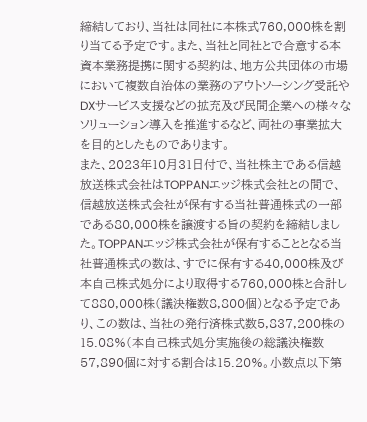締結しており、当社は同社に本株式760,000株を割り当てる予定です。また、当社と同社とで合意する本資本業務提携に関する契約は、地方公共団体の市場において複数自治体の業務のアウトソーシング受託やDXサービス支援などの拡充及び民間企業への様々なソリューション導入を推進するなど、両社の事業拡大を目的としたものであります。
また、2023年10月31日付で、当社株主である信越放送株式会社はTOPPANエッジ株式会社との間で、信越放送株式会社が保有する当社普通株式の一部である80,000株を譲渡する旨の契約を締結しました。TOPPANエッジ株式会社が保有することとなる当社普通株式の数は、すでに保有する40,000株及び本自己株式処分により取得する760,000株と合計して880,000株(議決権数8,800個)となる予定であり、この数は、当社の発行済株式数5,837,200株の15.08%(本自己株式処分実施後の総議決権数57,890個に対する割合は15.20%。小数点以下第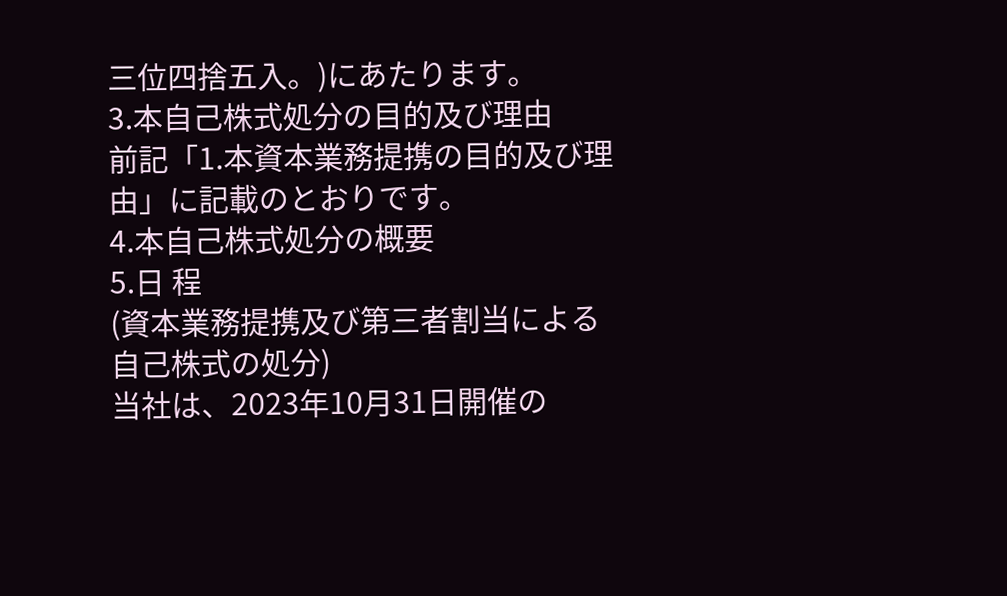三位四捨五入。)にあたります。
3.本自己株式処分の目的及び理由
前記「1.本資本業務提携の目的及び理由」に記載のとおりです。
4.本自己株式処分の概要
5.日 程
(資本業務提携及び第三者割当による自己株式の処分)
当社は、2023年10月31日開催の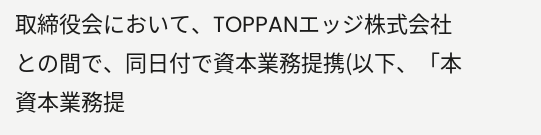取締役会において、TOPPANエッジ株式会社との間で、同日付で資本業務提携(以下、「本資本業務提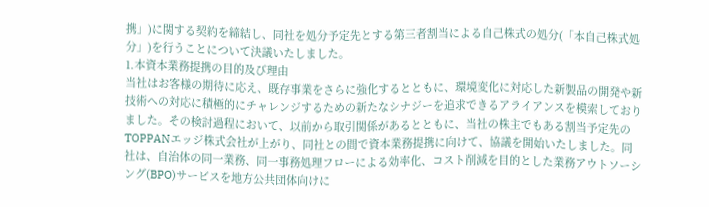携」)に関する契約を締結し、同社を処分予定先とする第三者割当による自己株式の処分(「本自己株式処分」)を行うことについて決議いたしました。
1.本資本業務提携の目的及び理由
当社はお客様の期待に応え、既存事業をさらに強化するとともに、環境変化に対応した新製品の開発や新技術への対応に積極的にチャレンジするための新たなシナジーを追求できるアライアンスを模索しておりました。その検討過程において、以前から取引関係があるとともに、当社の株主でもある割当予定先のTOPPANエッジ株式会社が上がり、同社との間で資本業務提携に向けて、協議を開始いたしました。同社は、自治体の同一業務、同一事務処理フローによる効率化、コスト削減を目的とした業務アウトソーシング(BPO)サービスを地方公共団体向けに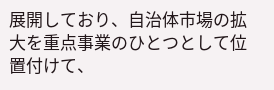展開しており、自治体市場の拡大を重点事業のひとつとして位置付けて、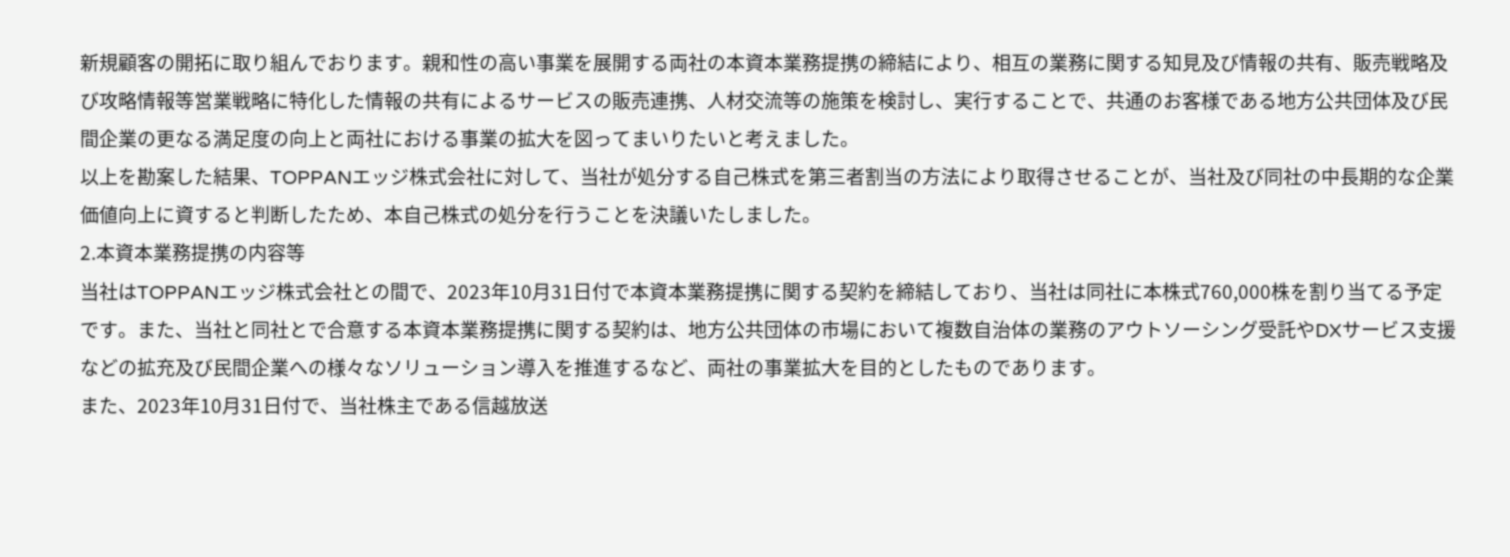新規顧客の開拓に取り組んでおります。親和性の高い事業を展開する両社の本資本業務提携の締結により、相互の業務に関する知見及び情報の共有、販売戦略及び攻略情報等営業戦略に特化した情報の共有によるサービスの販売連携、人材交流等の施策を検討し、実行することで、共通のお客様である地方公共団体及び民間企業の更なる満足度の向上と両社における事業の拡大を図ってまいりたいと考えました。
以上を勘案した結果、TOPPANエッジ株式会社に対して、当社が処分する自己株式を第三者割当の方法により取得させることが、当社及び同社の中長期的な企業価値向上に資すると判断したため、本自己株式の処分を行うことを決議いたしました。
2.本資本業務提携の内容等
当社はTOPPANエッジ株式会社との間で、2023年10月31日付で本資本業務提携に関する契約を締結しており、当社は同社に本株式760,000株を割り当てる予定です。また、当社と同社とで合意する本資本業務提携に関する契約は、地方公共団体の市場において複数自治体の業務のアウトソーシング受託やDXサービス支援などの拡充及び民間企業への様々なソリューション導入を推進するなど、両社の事業拡大を目的としたものであります。
また、2023年10月31日付で、当社株主である信越放送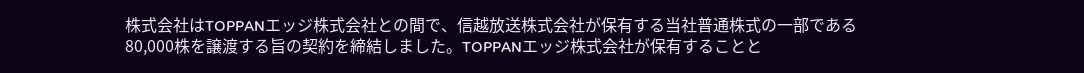株式会社はTOPPANエッジ株式会社との間で、信越放送株式会社が保有する当社普通株式の一部である80,000株を譲渡する旨の契約を締結しました。TOPPANエッジ株式会社が保有することと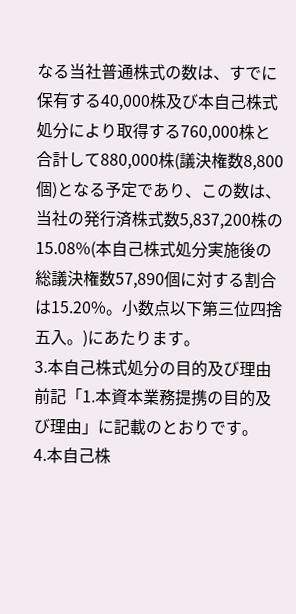なる当社普通株式の数は、すでに保有する40,000株及び本自己株式処分により取得する760,000株と合計して880,000株(議決権数8,800個)となる予定であり、この数は、当社の発行済株式数5,837,200株の15.08%(本自己株式処分実施後の総議決権数57,890個に対する割合は15.20%。小数点以下第三位四捨五入。)にあたります。
3.本自己株式処分の目的及び理由
前記「1.本資本業務提携の目的及び理由」に記載のとおりです。
4.本自己株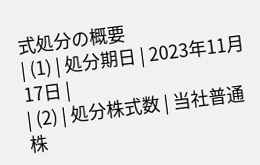式処分の概要
| (1) | 処分期日 | 2023年11月17日 |
| (2) | 処分株式数 | 当社普通株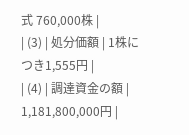式 760,000株 |
| (3) | 処分価額 | 1株につき1,555円 |
| (4) | 調達資金の額 | 1,181,800,000円 |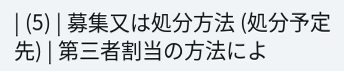| (5) | 募集又は処分方法 (処分予定先) | 第三者割当の方法によ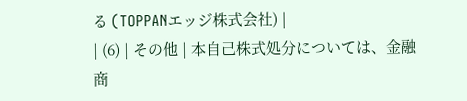る (TOPPANエッジ株式会社) |
| (6) | その他 | 本自己株式処分については、金融商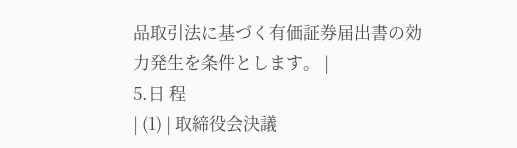品取引法に基づく有価証券届出書の効力発生を条件とします。 |
5.日 程
| (1) | 取締役会決議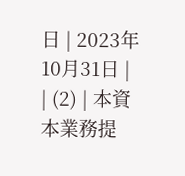日 | 2023年10月31日 |
| (2) | 本資本業務提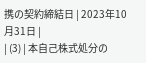携の契約締結日 | 2023年10月31日 |
| (3) | 本自己株式処分の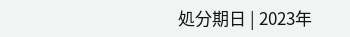処分期日 | 2023年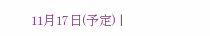11月17日(予定) |